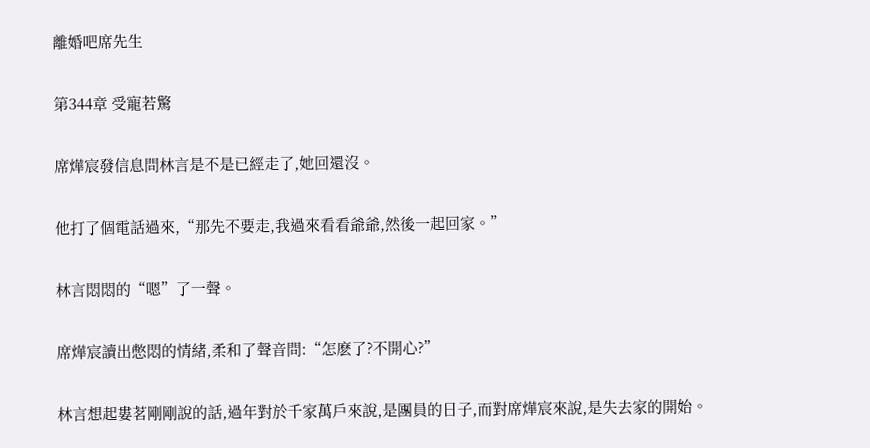離婚吧席先生

第344章 受寵若驚

席燁宸發信息問林言是不是已經走了,她回還沒。

他打了個電話過來,“那先不要走,我過來看看爺爺,然後一起回家。”

林言悶悶的“嗯”了一聲。

席燁宸讀出憋悶的情緒,柔和了聲音問:“怎麽了?不開心?”

林言想起婁茗剛剛說的話,過年對於千家萬戶來說,是團員的日子,而對席燁宸來說,是失去家的開始。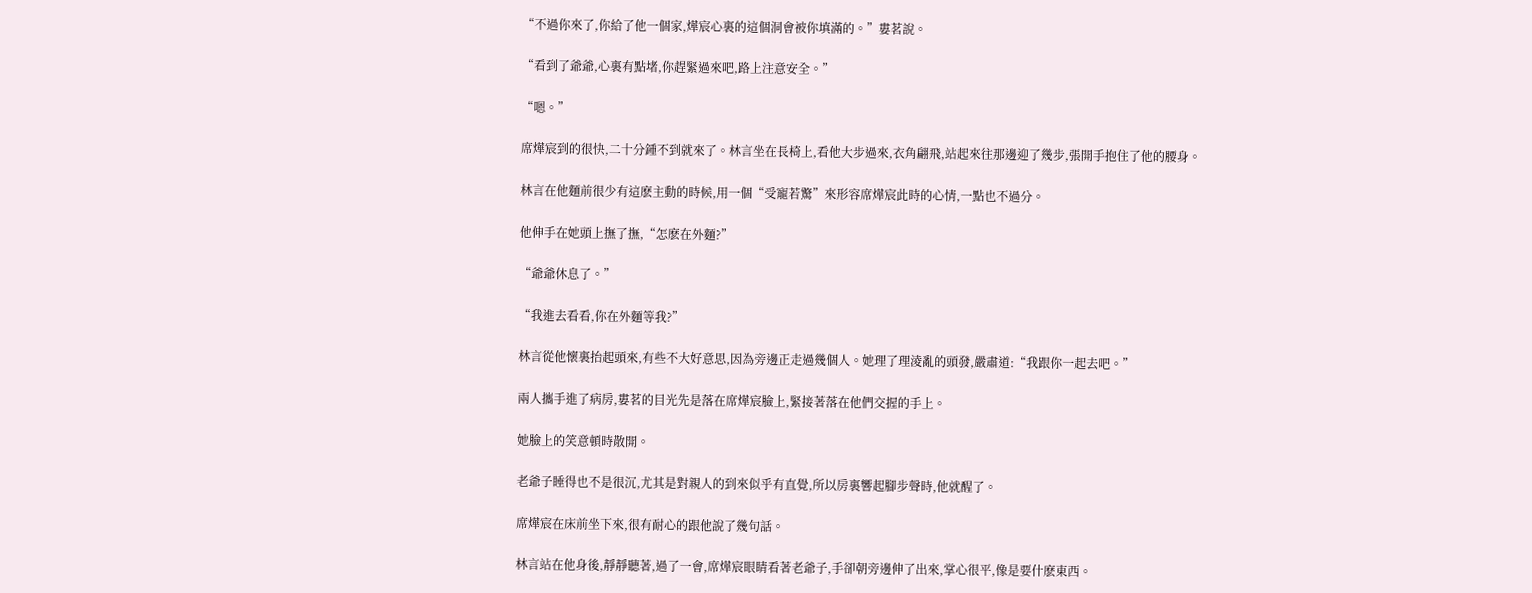“不過你來了,你給了他一個家,燁宸心裏的這個洞會被你填滿的。”婁茗說。

“看到了爺爺,心裏有點堵,你趕緊過來吧,路上注意安全。”

“嗯。”

席燁宸到的很快,二十分鍾不到就來了。林言坐在長椅上,看他大步過來,衣角翩飛,站起來往那邊迎了幾步,張開手抱住了他的腰身。

林言在他麵前很少有這麽主動的時候,用一個“受寵若驚”來形容席燁宸此時的心情,一點也不過分。

他伸手在她頭上撫了撫,“怎麽在外麵?”

“爺爺休息了。”

“我進去看看,你在外麵等我?”

林言從他懷裏抬起頭來,有些不大好意思,因為旁邊正走過幾個人。她理了理淩亂的頭發,嚴肅道:“我跟你一起去吧。”

兩人攜手進了病房,婁茗的目光先是落在席燁宸臉上,緊接著落在他們交握的手上。

她臉上的笑意頓時散開。

老爺子睡得也不是很沉,尤其是對親人的到來似乎有直覺,所以房裏響起腳步聲時,他就醒了。

席燁宸在床前坐下來,很有耐心的跟他說了幾句話。

林言站在他身後,靜靜聽著,過了一會,席燁宸眼睛看著老爺子,手卻朝旁邊伸了出來,掌心很平,像是要什麽東西。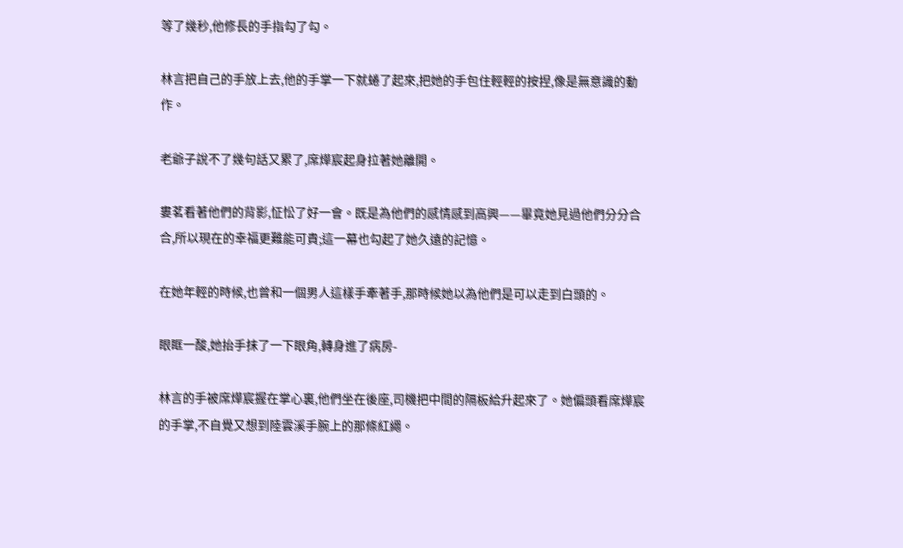等了幾秒,他修長的手指勾了勾。

林言把自己的手放上去,他的手掌一下就蜷了起來,把她的手包住輕輕的按捏,像是無意識的動作。

老爺子說不了幾句話又累了,席燁宸起身拉著她離開。

婁茗看著他們的背影,怔忪了好一會。既是為他們的感情感到高興——畢竟她見過他們分分合合,所以現在的幸福更難能可貴;這一幕也勾起了她久遠的記憶。

在她年輕的時候,也曾和一個男人這樣手牽著手,那時候她以為他們是可以走到白頭的。

眼眶一酸,她抬手抹了一下眼角,轉身進了病房-

林言的手被席燁宸握在掌心裏,他們坐在後座,司機把中間的隔板給升起來了。她偏頭看席燁宸的手掌,不自覺又想到陸雲溪手腕上的那條紅繩。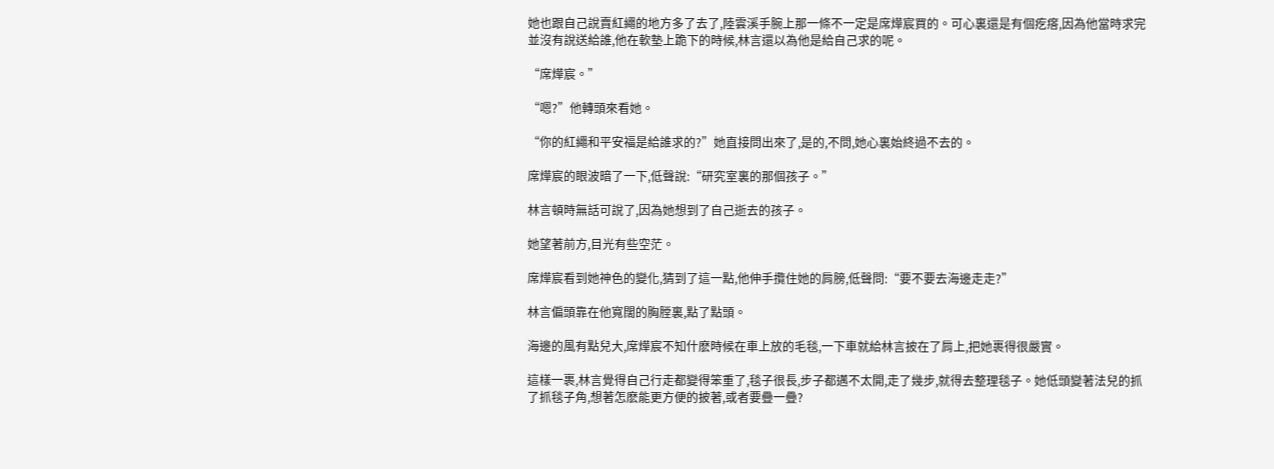她也跟自己說賣紅繩的地方多了去了,陸雲溪手腕上那一條不一定是席燁宸買的。可心裏還是有個疙瘩,因為他當時求完並沒有說送給誰,他在軟墊上跪下的時候,林言還以為他是給自己求的呢。

“席燁宸。”

“嗯?”他轉頭來看她。

“你的紅繩和平安福是給誰求的?”她直接問出來了,是的,不問,她心裏始終過不去的。

席燁宸的眼波暗了一下,低聲說:“研究室裏的那個孩子。”

林言頓時無話可說了,因為她想到了自己逝去的孩子。

她望著前方,目光有些空茫。

席燁宸看到她神色的變化,猜到了這一點,他伸手攬住她的肩膀,低聲問:“要不要去海邊走走?”

林言偏頭靠在他寬闊的胸膛裏,點了點頭。

海邊的風有點兒大,席燁宸不知什麽時候在車上放的毛毯,一下車就給林言披在了肩上,把她裹得很嚴實。

這樣一裹,林言覺得自己行走都變得笨重了,毯子很長,步子都邁不太開,走了幾步,就得去整理毯子。她低頭變著法兒的抓了抓毯子角,想著怎麽能更方便的披著,或者要疊一疊?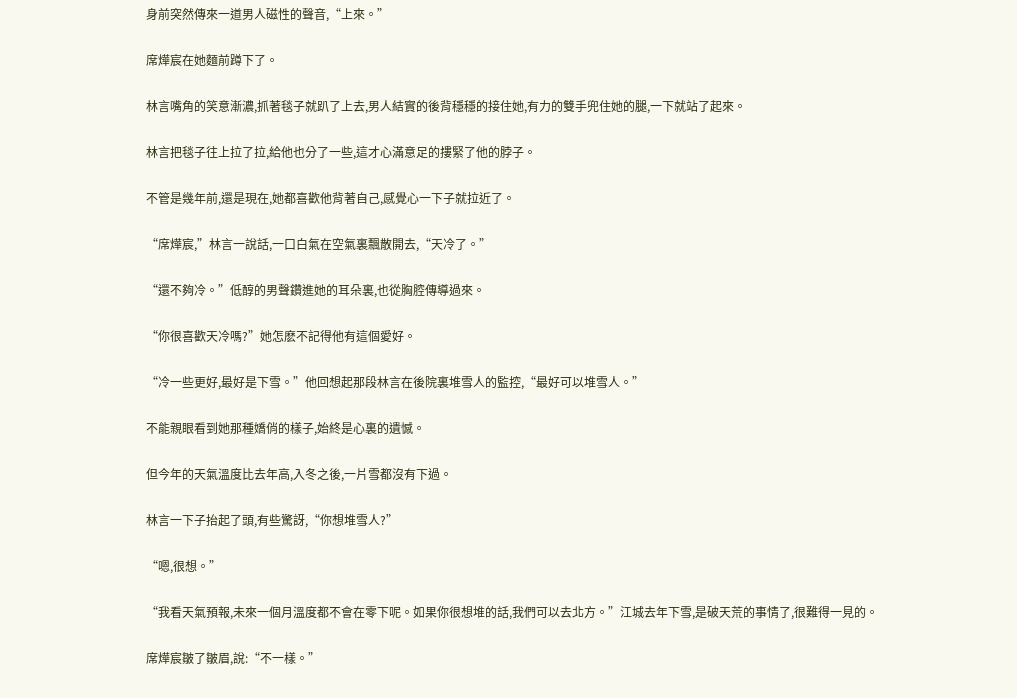身前突然傳來一道男人磁性的聲音,“上來。”

席燁宸在她麵前蹲下了。

林言嘴角的笑意漸濃,抓著毯子就趴了上去,男人結實的後背穩穩的接住她,有力的雙手兜住她的腿,一下就站了起來。

林言把毯子往上拉了拉,給他也分了一些,這才心滿意足的摟緊了他的脖子。

不管是幾年前,還是現在,她都喜歡他背著自己,感覺心一下子就拉近了。

“席燁宸,”林言一說話,一口白氣在空氣裏飄散開去,“天冷了。”

“還不夠冷。”低醇的男聲鑽進她的耳朵裏,也從胸腔傳導過來。

“你很喜歡天冷嗎?”她怎麽不記得他有這個愛好。

“冷一些更好,最好是下雪。”他回想起那段林言在後院裏堆雪人的監控,“最好可以堆雪人。”

不能親眼看到她那種嬌俏的樣子,始終是心裏的遺憾。

但今年的天氣溫度比去年高,入冬之後,一片雪都沒有下過。

林言一下子抬起了頭,有些驚訝,“你想堆雪人?”

“嗯,很想。”

“我看天氣預報,未來一個月溫度都不會在零下呢。如果你很想堆的話,我們可以去北方。”江城去年下雪,是破天荒的事情了,很難得一見的。

席燁宸皺了皺眉,說:“不一樣。”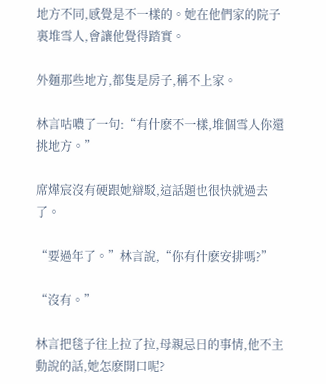地方不同,感覺是不一樣的。她在他們家的院子裏堆雪人,會讓他覺得踏實。

外麵那些地方,都隻是房子,稱不上家。

林言咕噥了一句:“有什麽不一樣,堆個雪人你還挑地方。”

席燁宸沒有硬跟她辯駁,這話題也很快就過去了。

“要過年了。”林言說,“你有什麽安排嗎?”

“沒有。”

林言把毯子往上拉了拉,母親忌日的事情,他不主動說的話,她怎麽開口呢?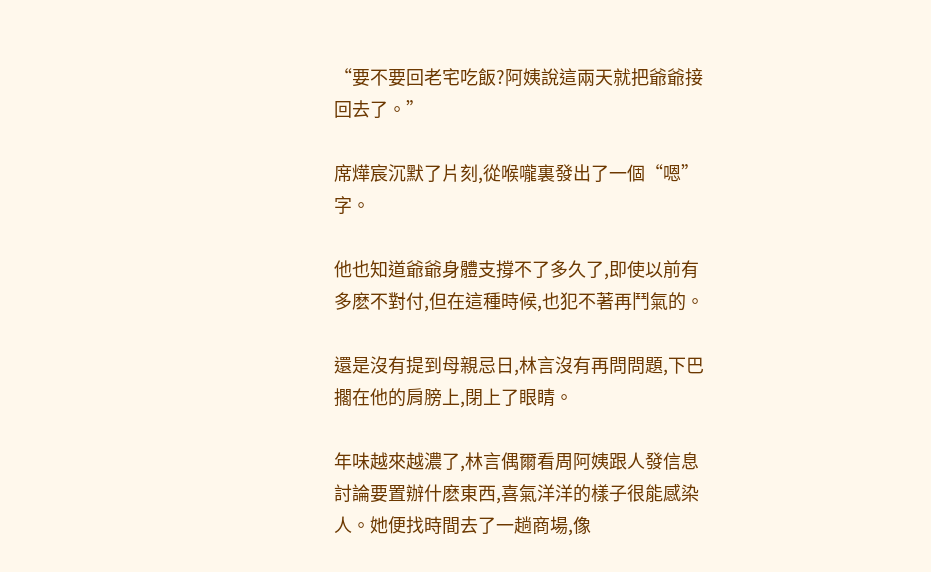“要不要回老宅吃飯?阿姨說這兩天就把爺爺接回去了。”

席燁宸沉默了片刻,從喉嚨裏發出了一個“嗯”字。

他也知道爺爺身體支撐不了多久了,即使以前有多麽不對付,但在這種時候,也犯不著再鬥氣的。

還是沒有提到母親忌日,林言沒有再問問題,下巴擱在他的肩膀上,閉上了眼睛。

年味越來越濃了,林言偶爾看周阿姨跟人發信息討論要置辦什麽東西,喜氣洋洋的樣子很能感染人。她便找時間去了一趟商場,像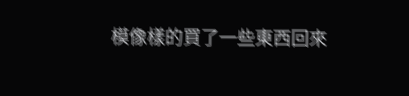模像樣的買了一些東西回來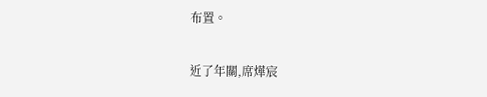布置。

近了年關,席燁宸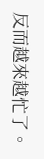反而越來越忙了。